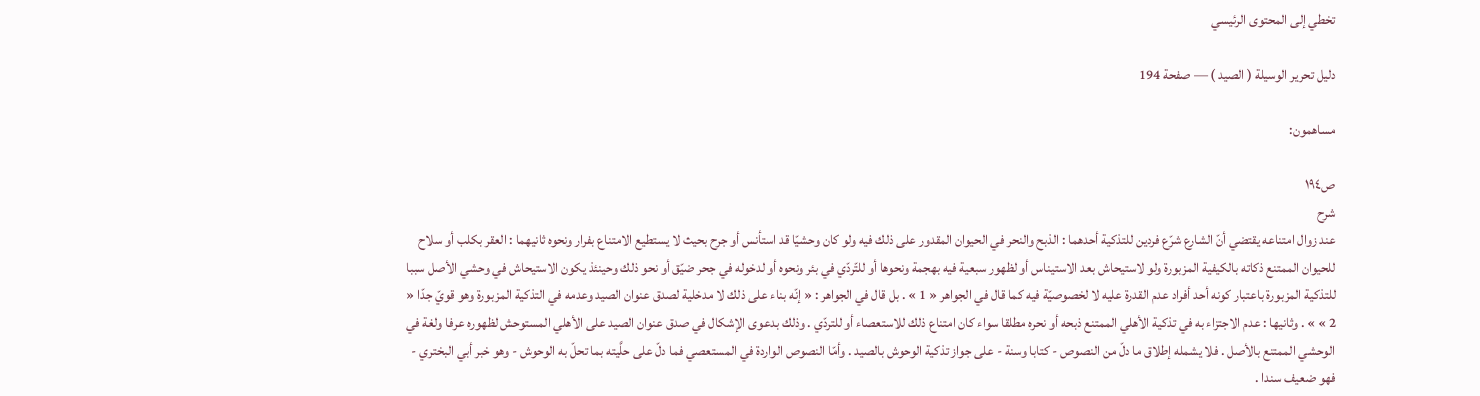تخطي إلى المحتوى الرئيسي

دليل تحرير الوسيلة ( الصيد ) — صفحة 194

مساهمون:

ص١٩٤
شرح
عند زوال امتناعه يقتضي أنّ الشارع شرّع فردين للتذكية أحدهما : الذبح والنحر في الحيوان المقدور على ذلك فيه ولو كان وحشيّا قد استأنس أو جرح بحيث لا يستطيع الامتناع بفرار ونحوه ثانيهما : العقر بكلب أو سلاح للحيوان الممتنع ذكاته بالكيفية المزبورة ولو لاستيحاش بعد الاستيناس أو لظهور سبعية فيه بهجمة ونحوها أو للتّردّي في بئر ونحوه أو لدخوله في جحر ضيّق أو نحو ذلك وحينئذ يكون الاستيحاش في وحشي الأصل سببا للتذكية المزبورة باعتبار كونه أحد أفراد عدم القدرة عليه لا لخصوصيّة فيه كما قال في الجواهر « 1 » . بل قال في الجواهر : « إنّه بناء على ذلك لا مدخلية لصدق عنوان الصيد وعدمه في التذكية المزبورة وهو قويّ جدّا « 2 » » . وثانيها : عدم الاجتزاء به في تذكية الأهلي الممتنع ذبحه أو نحره مطلقا سواء كان امتناع ذلك للاستعصاء أو للتردّي . وذلك بدعوى الإشكال في صدق عنوان الصيد على الأهلي المستوحش لظهوره عرفا ولغة في الوحشي الممتنع بالأصل . فلا يشمله إطلاق ما دلّ من النصوص - كتابا وسنة - على جواز تذكية الوحوش بالصيد . وأمّا النصوص الواردة في المستعصي فما دلّ على حلَّيته بما تحلّ به الوحوش - وهو خبر أبي البختري - فهو ضعيف سندا .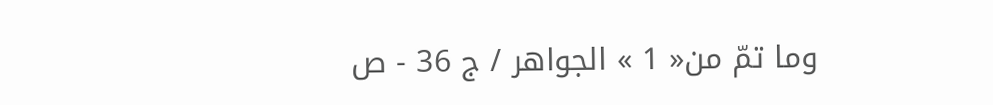وما تمّ من« 1 » الجواهر / ج 36 - ص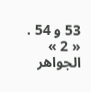53 و 54 . « 2 » الجواهر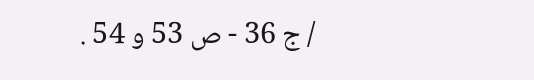/ ج 36 - ص 53 و 54 .